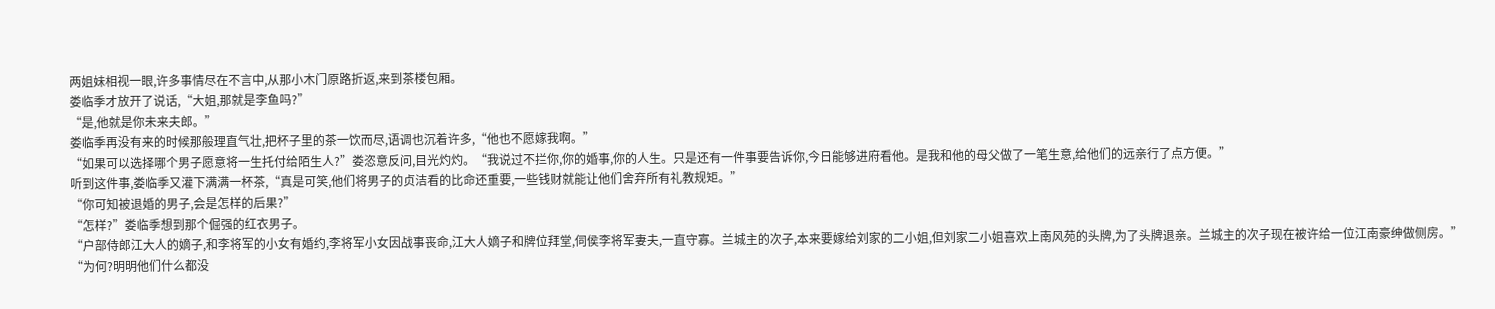两姐妹相视一眼,许多事情尽在不言中,从那小木门原路折返,来到茶楼包厢。
娄临季才放开了说话,“大姐,那就是李鱼吗?”
“是,他就是你未来夫郎。”
娄临季再没有来的时候那般理直气壮,把杯子里的茶一饮而尽,语调也沉着许多,“他也不愿嫁我啊。”
“如果可以选择哪个男子愿意将一生托付给陌生人?”娄恣意反问,目光灼灼。“我说过不拦你,你的婚事,你的人生。只是还有一件事要告诉你,今日能够进府看他。是我和他的母父做了一笔生意,给他们的远亲行了点方便。”
听到这件事,娄临季又灌下满满一杯茶,“真是可笑,他们将男子的贞洁看的比命还重要,一些钱财就能让他们舍弃所有礼教规矩。”
“你可知被退婚的男子,会是怎样的后果?”
“怎样?”娄临季想到那个倔强的红衣男子。
“户部侍郎江大人的嫡子,和李将军的小女有婚约,李将军小女因战事丧命,江大人嫡子和牌位拜堂,伺侯李将军妻夫,一直守寡。兰城主的次子,本来要嫁给刘家的二小姐,但刘家二小姐喜欢上南风苑的头牌,为了头牌退亲。兰城主的次子现在被许给一位江南豪绅做侧房。”
“为何?明明他们什么都没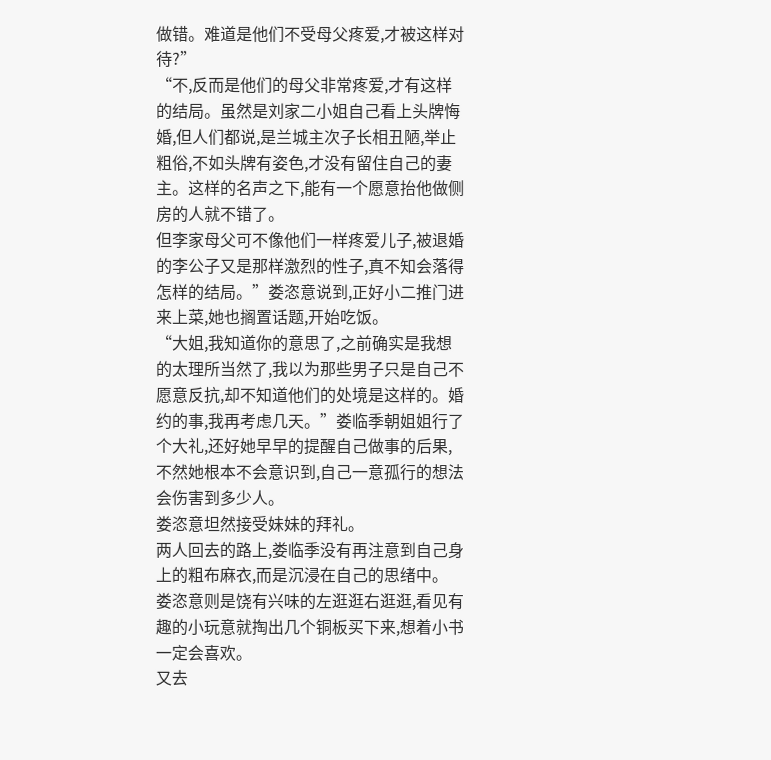做错。难道是他们不受母父疼爱,才被这样对待?”
“不,反而是他们的母父非常疼爱,才有这样的结局。虽然是刘家二小姐自己看上头牌悔婚,但人们都说,是兰城主次子长相丑陋,举止粗俗,不如头牌有姿色,才没有留住自己的妻主。这样的名声之下,能有一个愿意抬他做侧房的人就不错了。
但李家母父可不像他们一样疼爱儿子,被退婚的李公子又是那样激烈的性子,真不知会落得怎样的结局。”娄恣意说到,正好小二推门进来上菜,她也搁置话题,开始吃饭。
“大姐,我知道你的意思了,之前确实是我想的太理所当然了,我以为那些男子只是自己不愿意反抗,却不知道他们的处境是这样的。婚约的事,我再考虑几天。”娄临季朝姐姐行了个大礼,还好她早早的提醒自己做事的后果,不然她根本不会意识到,自己一意孤行的想法会伤害到多少人。
娄恣意坦然接受妹妹的拜礼。
两人回去的路上,娄临季没有再注意到自己身上的粗布麻衣,而是沉浸在自己的思绪中。
娄恣意则是饶有兴味的左逛逛右逛逛,看见有趣的小玩意就掏出几个铜板买下来,想着小书一定会喜欢。
又去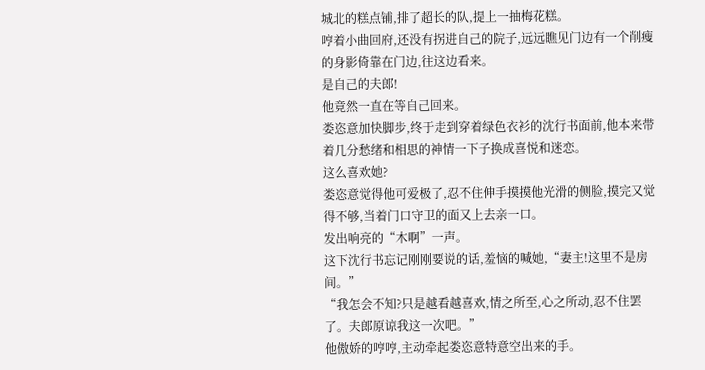城北的糕点铺,排了超长的队,提上一抽梅花糕。
哼着小曲回府,还没有拐进自己的院子,远远瞧见门边有一个削瘦的身影倚靠在门边,往这边看来。
是自己的夫郎!
他竟然一直在等自己回来。
娄恣意加快脚步,终于走到穿着绿色衣衫的沈行书面前,他本来带着几分愁绪和相思的神情一下子换成喜悦和迷恋。
这么喜欢她?
娄恣意觉得他可爱极了,忍不住伸手摸摸他光滑的侧脸,摸完又觉得不够,当着门口守卫的面又上去亲一口。
发出响亮的“木啊”一声。
这下沈行书忘记刚刚要说的话,羞恼的喊她,“妻主!这里不是房间。”
“我怎会不知?只是越看越喜欢,情之所至,心之所动,忍不住罢了。夫郎原谅我这一次吧。”
他傲娇的哼哼,主动牵起娄恣意特意空出来的手。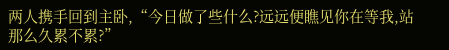两人携手回到主卧,“今日做了些什么?远远便瞧见你在等我,站那么久累不累?”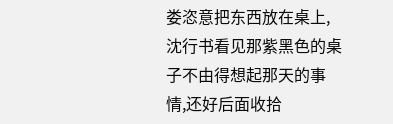娄恣意把东西放在桌上,沈行书看见那紫黑色的桌子不由得想起那天的事情,还好后面收拾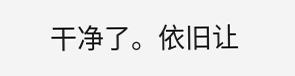干净了。依旧让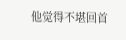他觉得不堪回首